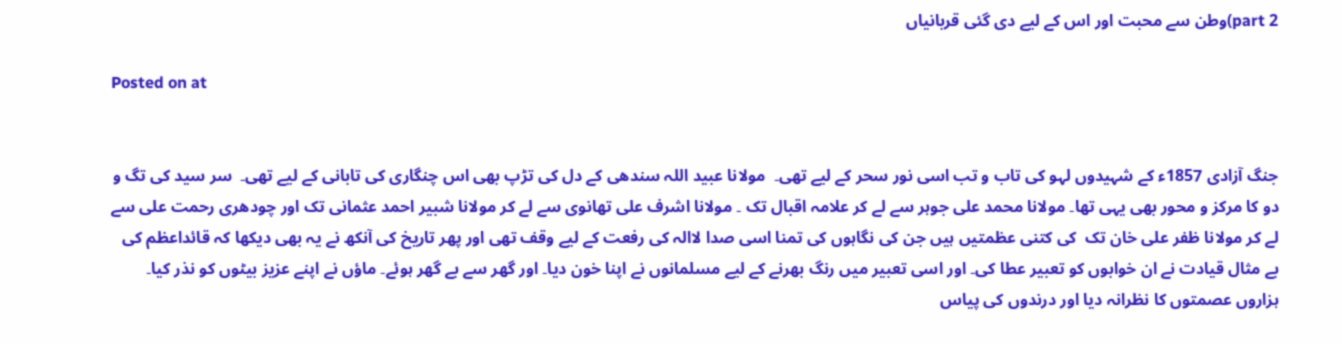part 2)وطن سے محبت اور اس کے لیے دی گئی قربانیاں

Posted on at


جنگ آزادی 1857ء کے شہیدوں لہو کی تاب و تب اسی نور سحر کے لیے تھی۔  مولانا عبید اللہ سندھی کے دل کی تڑپ بھی اس چنگاری کی تابانی کے لیے تھی۔  سر سید کی تگ و دو کا مرکز و محور بھی یہی تھا۔ مولانا محمد علی جوہر سے لے کر علامہ اقبال تک ۔ مولانا اشرف علی تھانوی سے لے کر مولانا شبیر احمد عثمانی تک اور چودھری رحمت علی سے لے کر مولانا ظفر علی خان تک  کی کتنی عظمتیں ہیں جن کی نگاہوں کی تمنا اسی صدا لاالہ کی رفعت کے لیے وقف تھی اور پھر تاریخ کی آنکھ نے یہ بھی دیکھا کہ قائداعظم کی بے مثال قیادت نے ان خوابوں کو تعبیر عطا کی۔ اور اسی تعبیر میں رنگ بھرنے کے لیے مسلمانوں نے اپنا خون دیا۔ اور گھر سے بے گھر ہوئے۔ ماؤں نے اپنے عزیز بیٹوں کو نذر کیا۔ ہزاروں عصمتوں کا نظرانہ دیا اور درندوں کی پیاس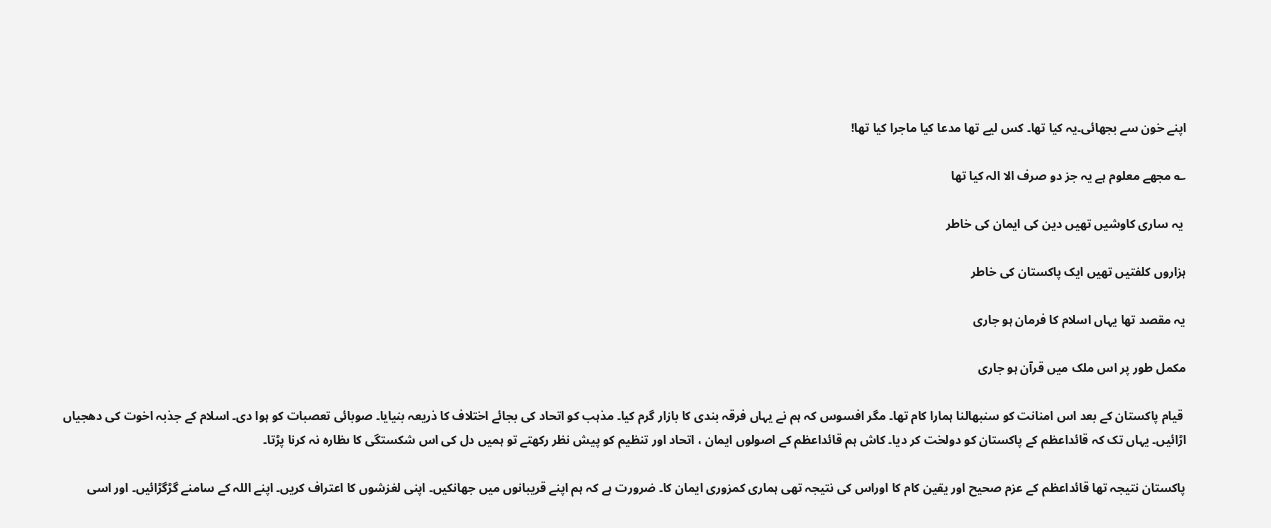اپنے خون سے بجھائی۔یہ کیا تھا۔ کس لیے تھا مدعا کیا ماجرا کیا تھا!

؎ مجھے معلوم ہے یہ جز دو صرف الا الہ کیا تھا

 یہ ساری کاوشیں تھیں دین کی ایمان کی خاطر

ہزاروں کلفتیں تھیں ایک پاکستان کی خاطر

یہ مقصد تھا یہاں اسلام کا فرمان ہو جاری

مکمل طور پر اس ملک میں قرآن ہو جاری

 قیام پاکستان کے بعد اس امنانت کو سنبھالنا ہمارا کام تھا۔ مگر افسوس کہ ہم نے یہاں فرقہ بندی کا بازار گرم کیا۔ مذہب کو اتحاد کی بجائے اختلاف کا ذریعہ بنیایا۔ صوبائی تعصبات کو ہوا دی۔ اسلام کے جذبہ اخوت کی دھجیاں اڑائیں۔ یہاں تک کہ قائداعظم کے پاکستان کو دولخت کر دیا۔ کاش ہم قائداعظم کے اصولوں ایمان ، اتحاد اور تنظیم کو پیش نظر رکھتے تو ہمیں دل کی اس شکستگی کا ںظارہ نہ کرنا پڑتا۔

پاکستان نتیجہ تھا قائداعظم کے عزم صحیح اور یقین کام کا اوراس کی نتیجہ تھی ہماری کمزوری ایمان کا۔ ضرورت ہے کہ ہم اپنے قریبانوں میں جھانکیں۔ اپنی لغزشوں کا اعتراف کریں۔ اپنے اللہ کے سامنے گڑگڑائیں۔ اور اسی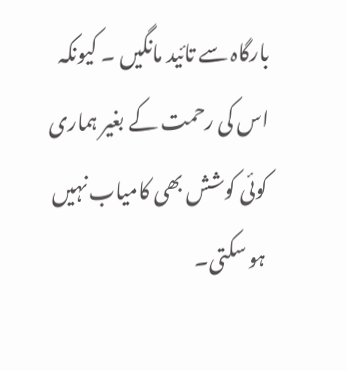بارگاہ سے تائید مانگیں ۔ کیونکہ اس کی رحمت کے بغیر ہماری کوئی کوشش بھی کامیاب نہیں ہو سکتی۔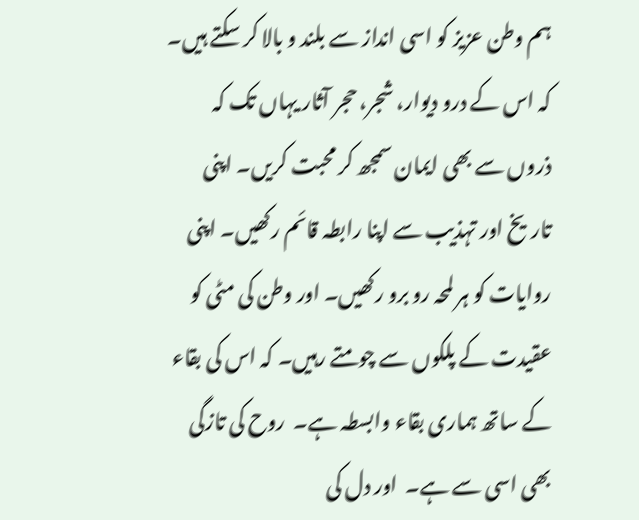ہم وطن عزیز کو اسی انداز سے بلند و بالا کر سکتے ہیں۔ کہ اس کے درو دیوار، شجر، حجر آثار یہاں تک کہ ذروں سے بھی ایمان سمجھ کر محبت کریں۔ اپنی تاریخ اور تہذیب سے اپنا رابطہ قائم رکھیں۔ اپنی روایات کو ہر لمحہ رو برو رکھیں۔ اور وطن کی مٹی کو عقیدت کے پلکوں سے چومتے رہیں۔ کہ اس کی بقاء کے ساتھ ہماری بقاء وابسطہ ہے۔  روح کی تازگی بھی اسی سے ہے۔  اور دل کی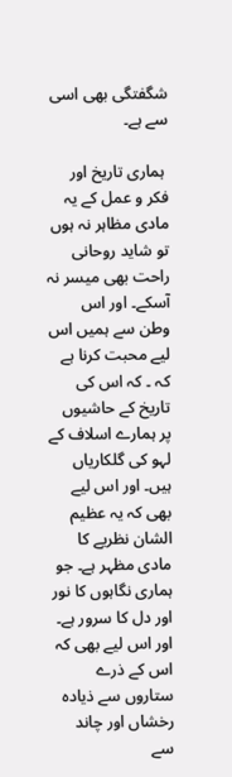شگفتگی بھی اسی سے ہے۔

 ہماری تاریخ اور فکر و عمل کے یہ مادی مظاہر نہ ہوں تو شاید روحانی راحت بھی میسر نہ آسکے۔ اور اس وطن سے ہمیں اس لیے محبت کرنا ہے کہ ۔ کہ اس کی تاریخ کے حاشیوں پر ہمارے اسلاف کے لہو کی گلکاریاں ہیں۔ اور اس لیے بھی کہ یہ عظیم الشان نظریے کا مادی مظہر ہے۔ جو ہماری نگاہوں کا نور اور دل کا سرور ہے۔ اور اس لیے بھی کہ اس کے ذرے ستاروں سے ذیادہ رخشاں اور چاند سے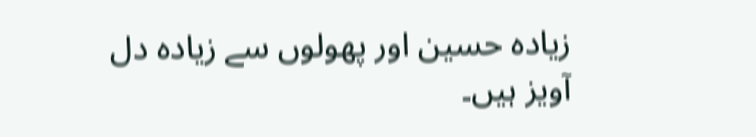زیادہ حسین اور پھولوں سے زیادہ دل آویز ہیں۔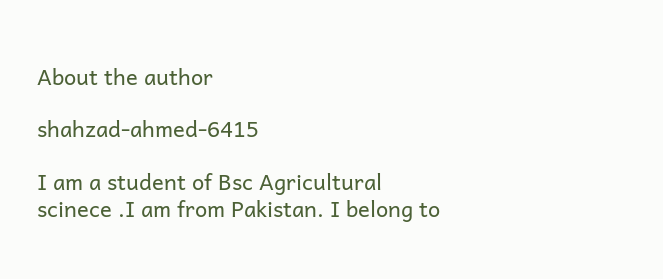About the author

shahzad-ahmed-6415

I am a student of Bsc Agricultural scinece .I am from Pakistan. I belong to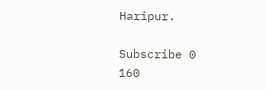Haripur.

Subscribe 0
160